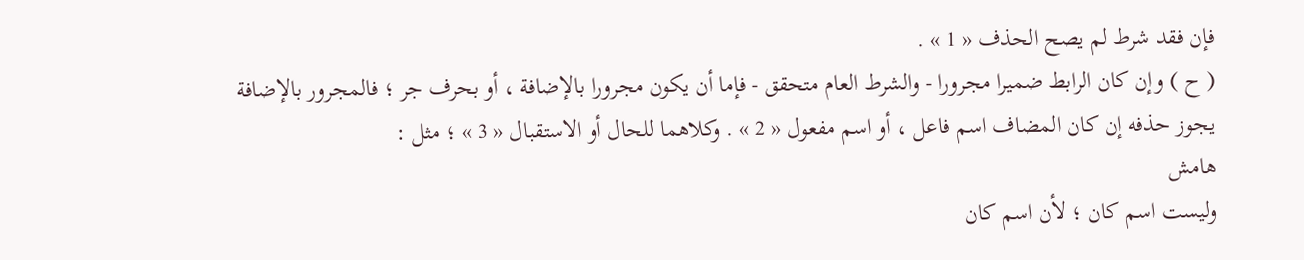فإن فقد شرط لم يصح الحذف « 1 » .
( ح ) وإن كان الرابط ضميرا مجرورا - والشرط العام متحقق - فإما أن يكون مجرورا بالإضافة ، أو بحرف جر ؛ فالمجرور بالإضافة يجوز حذفه إن كان المضاف اسم فاعل ، أو اسم مفعول « 2 » . وكلاهما للحال أو الاستقبال « 3 » ؛ مثل :
هامش
وليست اسم كان ؛ لأن اسم كان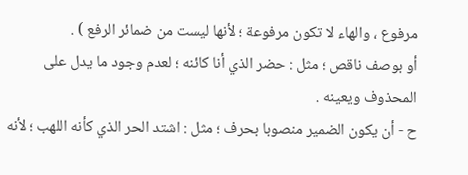مرفوع ، والهاء لا تكون مرفوعة ؛ لأنها ليست من ضمائر الرفع ) .
أو بوصف ناقص ؛ مثل : حضر الذي أنا كائنه ؛ لعدم وجود ما يدل على المحذوف ويعينه .
ح - أن يكون الضمير منصوبا بحرف ؛ مثل : اشتد الحر الذي كأنه اللهب ؛ لأنه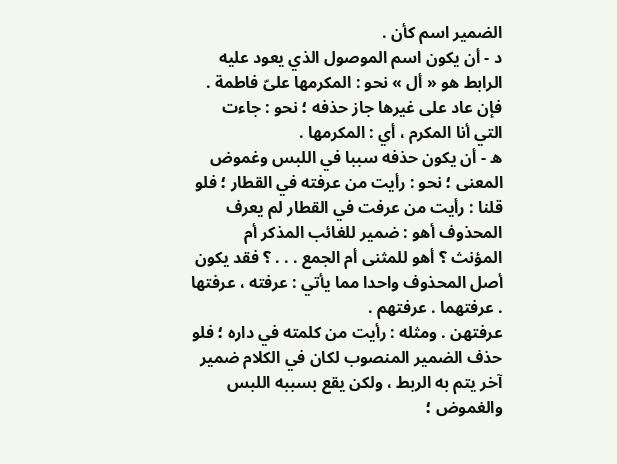الضمير اسم كأن .
د - أن يكون اسم الموصول الذي يعود عليه الرابط هو « أل » نحو : المكرمها علىّ فاطمة . فإن عاد على غيرها جاز حذفه ؛ نحو : جاءت التي أنا المكرم ، أي : المكرمها .
ه - أن يكون حذفه سببا في اللبس وغموض المعنى ؛ نحو : رأيت من عرفته في القطار ؛ فلو قلنا : رأيت من عرفت في القطار لم يعرف المحذوف أهو : ضمير للغائب المذكر أم المؤنث ؟ أهو للمثنى أم الجمع . . . ؟ فقد يكون أصل المحذوف واحدا مما يأتي : عرفته ، عرفتها . عرفتهما . عرفتهم .
عرفتهن . ومثله : رأيت من كلمته في داره ؛ فلو حذف الضمير المنصوب لكان في الكلام ضمير آخر يتم به الربط ، ولكن يقع بسببه اللبس والغموض ؛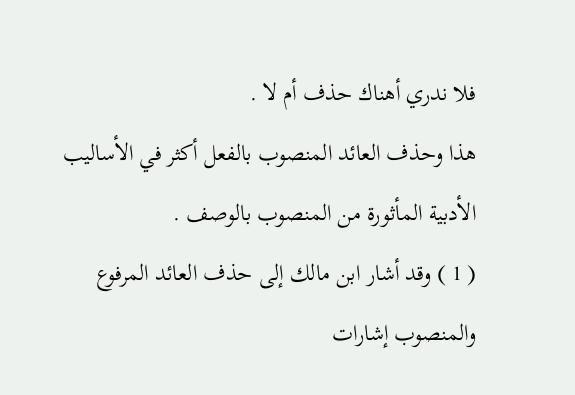فلا ندري أهناك حذف أم لا .
هذا وحذف العائد المنصوب بالفعل أكثر في الأساليب الأدبية المأثورة من المنصوب بالوصف .
( 1 ) وقد أشار ابن مالك إلى حذف العائد المرفوع والمنصوب إشارات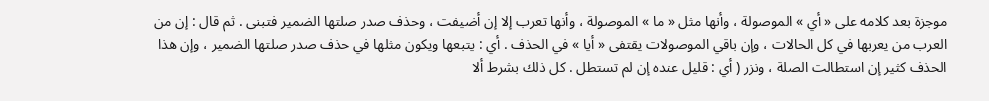موجزة بعد كلامه على « أي » الموصولة ، وأنها مثل « ما » الموصولة ، وأنها تعرب إلا إن أضيفت ، وحذف صدر صلتها الضمير فتبنى . ثم قال : إن من العرب من يعربها في كل الحالات ، وإن باقي الموصولات يقتفى « أيا » في الحذف . أي : يتبعها ويكون مثلها في حذف صدر صلتها الضمير ، وإن هذا الحذف كثير إن استطالت الصلة ، ونزر ( أي : قليل عنده إن لم تستطل . كل ذلك بشرط ألا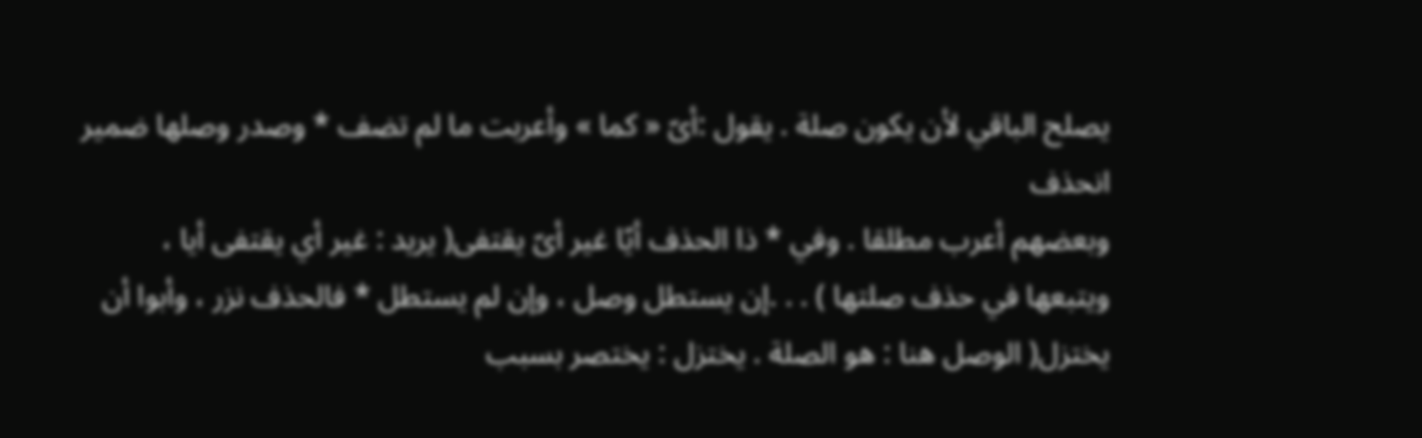يصلح الباقي لأن يكون صلة . يقول :أىّ « كما » وأعربت ما لم تضف * وصدر وصلها ضمير انحذف
وبعضهم أعرب مطلقا . وفي * ذا الحذف أيّا غير أىّ يقتفى( يريد : غير أي يقتفى أيا ، ويتبعها في حذف صلتها ) . . .إن يستطل وصل ، وإن لم يستطل * فالحذف نزر ، وأبوا أن يختزل( الوصل هنا : هو الصلة . يختزل : يختصر بسبب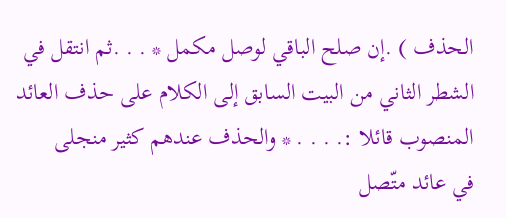الحذف ) .إن صلح الباقي لوصل مكمل * . . .ثم انتقل في الشطر الثاني من البيت السابق إلى الكلام على حذف العائد المنصوب قائلا :. . . . * والحذف عندهم كثير منجلى
في عائد متّصل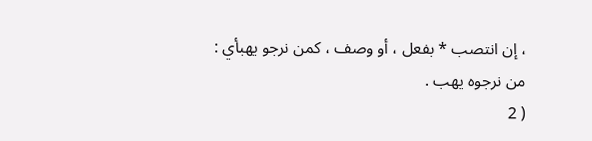، إن انتصب * بفعل ، أو وصف ، كمن نرجو يهبأي : من نرجوه يهب .
( 2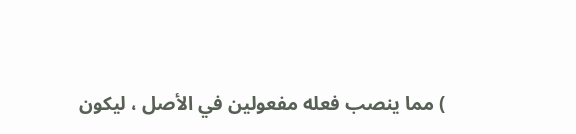) مما ينصب فعله مفعولين في الأصل ، ليكون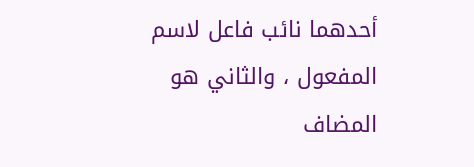أحدهما نائب فاعل لاسم المفعول ، والثاني هو المضاف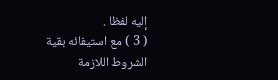إليه لفظا .
( 3 ) مع استيفائه بقية الشروط اللازمة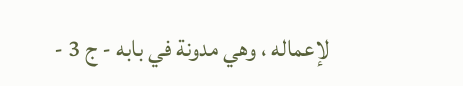لإعماله ، وهي مدونة في بابه - ج 3 -